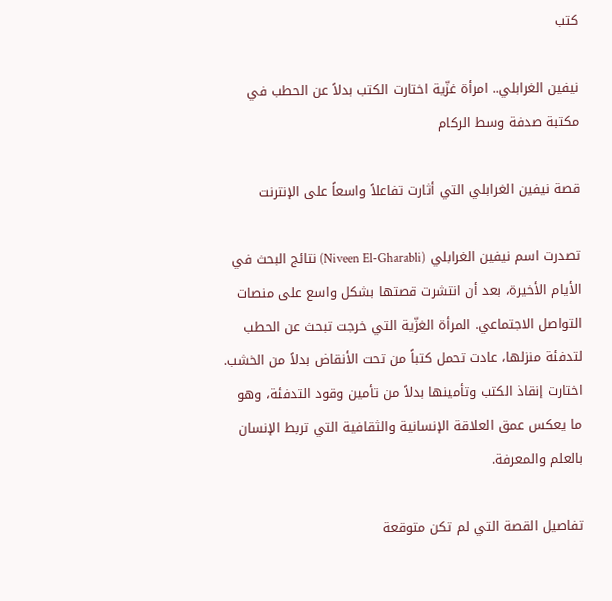كتب

نيفين الغرابلي.. امرأة غزّية اختارت الكتب بدلاً عن الحطب في مكتبة صدفة وسط الركام

قصة نيفين الغرابلي التي أثارت تفاعلاً واسعاً على الإنترنت

تصدرت اسم نيفين الغرابلي (Niveen El-Gharabli) نتائج البحث في الأيام الأخيرة، بعد أن انتشرت قصتها بشكل واسع على منصات التواصل الاجتماعي. المرأة الغزّية التي خرجت تبحث عن الحطب لتدفئة منزلها، عادت تحمل كتباً من تحت الأنقاض بدلاً من الخشب. اختارت إنقاذ الكتب وتأمينها بدلاً من تأمين وقود التدفئة، وهو ما يعكس عمق العلاقة الإنسانية والثقافية التي تربط الإنسان بالعلم والمعرفة.

تفاصيل القصة التي لم تكن متوقعة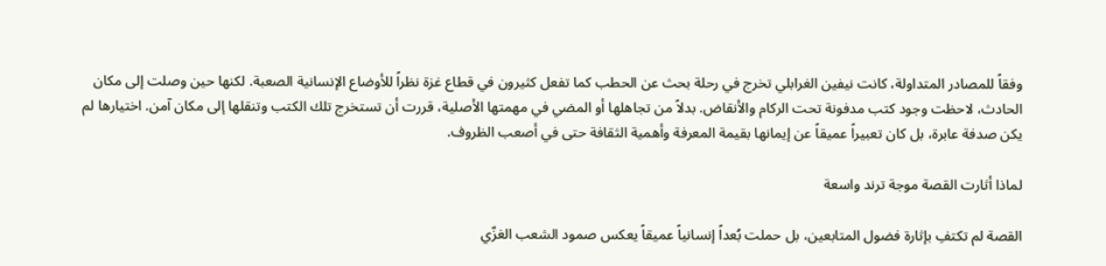وفقاً للمصادر المتداولة، كانت نيفين الغرابلي تخرج في رحلة بحث عن الحطب كما تفعل كثيرون في قطاع غزة نظراً للأوضاع الإنسانية الصعبة. لكنها حين وصلت إلى مكان الحادث، لاحظت وجود كتب مدفونة تحت الركام والأنقاض. بدلاً من تجاهلها أو المضي في مهمتها الأصلية، قررت أن تستخرج تلك الكتب وتنقلها إلى مكان آمن. اختيارها لم يكن صدفة عابرة، بل كان تعبيراً عميقاً عن إيمانها بقيمة المعرفة وأهمية الثقافة حتى في أصعب الظروف.

لماذا أثارت القصة موجة ترند واسعة

القصة لم تكتفِ بإثارة فضول المتابعين، بل حملت بُعداً إنسانياً عميقاً يعكس صمود الشعب الغزّي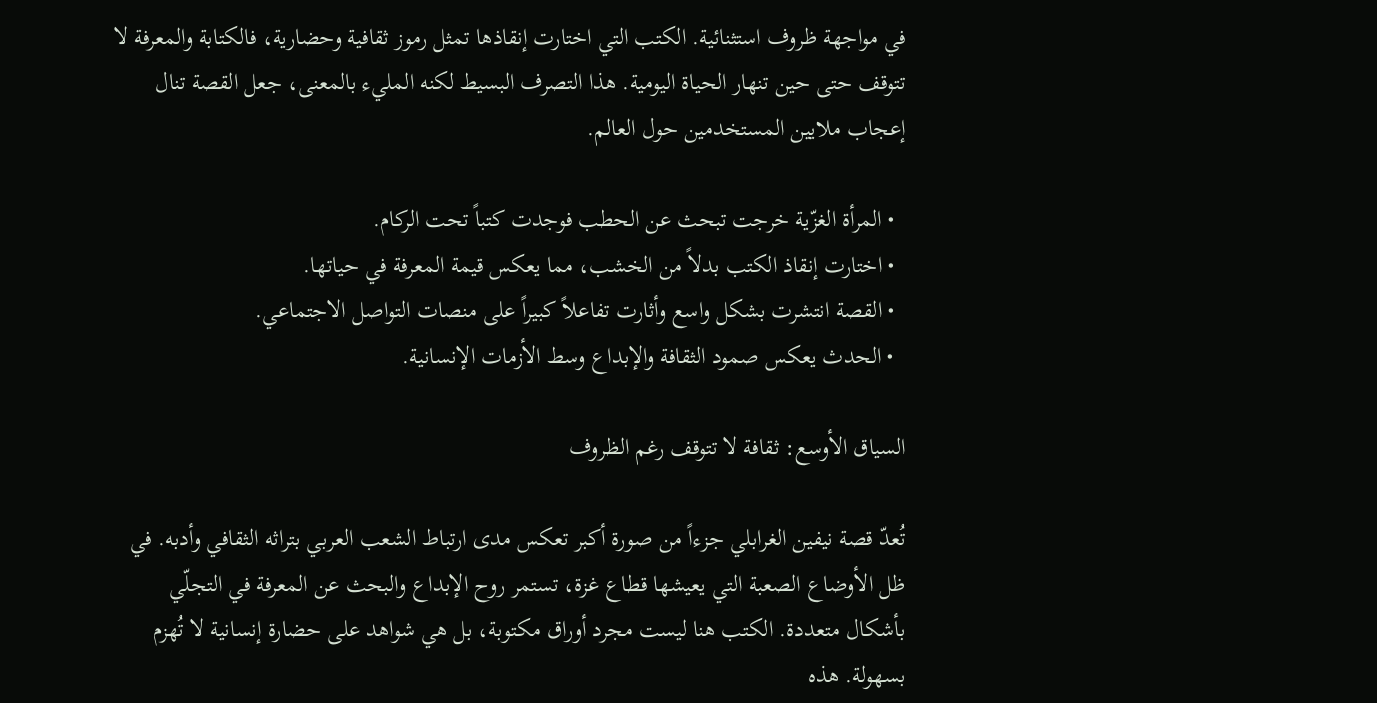في مواجهة ظروف استثنائية. الكتب التي اختارت إنقاذها تمثل رموز ثقافية وحضارية، فالكتابة والمعرفة لا تتوقف حتى حين تنهار الحياة اليومية. هذا التصرف البسيط لكنه المليء بالمعنى، جعل القصة تنال إعجاب ملايين المستخدمين حول العالم.

  • المرأة الغزّية خرجت تبحث عن الحطب فوجدت كتباً تحت الركام.
  • اختارت إنقاذ الكتب بدلاً من الخشب، مما يعكس قيمة المعرفة في حياتها.
  • القصة انتشرت بشكل واسع وأثارت تفاعلاً كبيراً على منصات التواصل الاجتماعي.
  • الحدث يعكس صمود الثقافة والإبداع وسط الأزمات الإنسانية.

السياق الأوسع: ثقافة لا تتوقف رغم الظروف

تُعدّ قصة نيفين الغرابلي جزءاً من صورة أكبر تعكس مدى ارتباط الشعب العربي بتراثه الثقافي وأدبه. في ظل الأوضاع الصعبة التي يعيشها قطاع غزة، تستمر روح الإبداع والبحث عن المعرفة في التجلّي بأشكال متعددة. الكتب هنا ليست مجرد أوراق مكتوبة، بل هي شواهد على حضارة إنسانية لا تُهزم بسهولة. هذه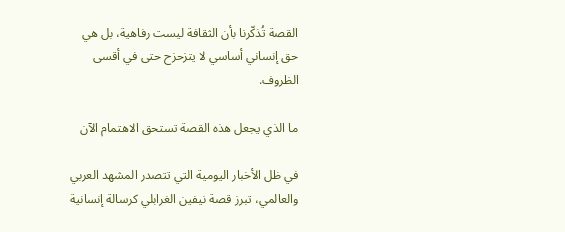القصة تُذكّرنا بأن الثقافة ليست رفاهية، بل هي حق إنساني أساسي لا يتزحزح حتى في أقسى الظروف.

ما الذي يجعل هذه القصة تستحق الاهتمام الآن

في ظل الأخبار اليومية التي تتصدر المشهد العربي والعالمي، تبرز قصة نيفين الغرابلي كرسالة إنسانية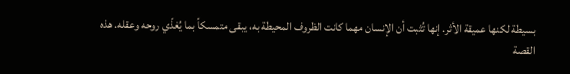بسيطة لكنها عميقة الأثر. إنها تُثبت أن الإنسان مهما كانت الظروف المحيطة به، يبقى متمسكاً بما يُغذّي روحه وعقله. هذه القصة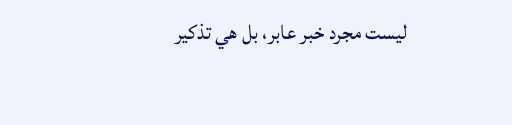ليست مجرد خبر عابر، بل هي تذكير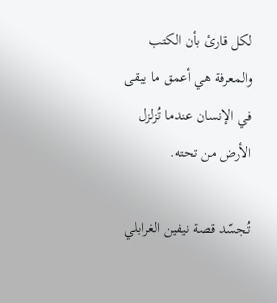لكل قارئ بأن الكتب والمعرفة هي أعمق ما يبقى في الإنسان عندما تُزلزل الأرض من تحته.

تُجسّد قصة نيفين الغرابلي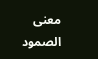معنى الصمود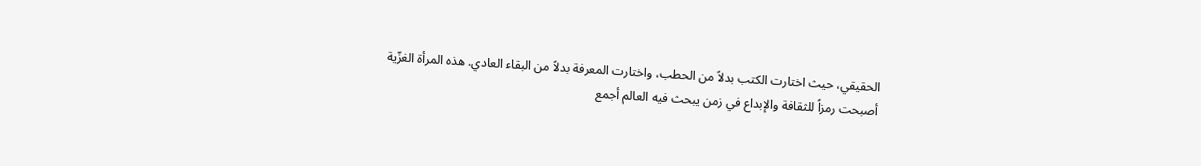الحقيقي، حيث اختارت الكتب بدلاً من الحطب، واختارت المعرفة بدلاً من البقاء العادي. هذه المرأة الغزّية أصبحت رمزاً للثقافة والإبداع في زمن يبحث فيه العالم أجمع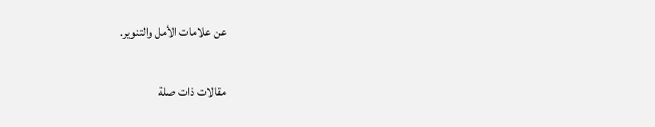عن علامات الأمل والتنوير.

مقالات ذات صلة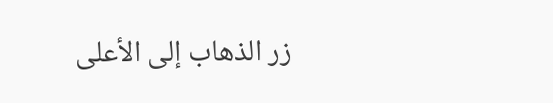زر الذهاب إلى الأعلى